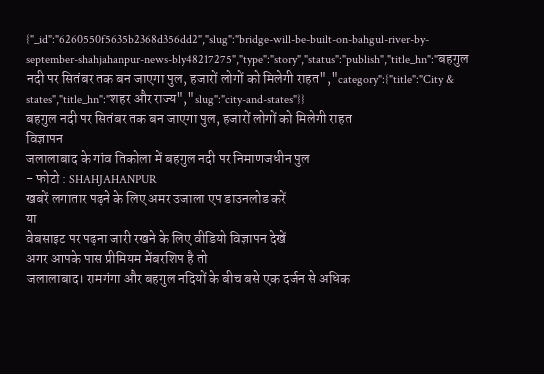{"_id":"6260550f5635b2368d356dd2","slug":"bridge-will-be-built-on-bahgul-river-by-september-shahjahanpur-news-bly48217275","type":"story","status":"publish","title_hn":"बहगुल नदी पर सितंबर तक बन जाएगा पुल, हजारों लोगों को मिलेगी राहत","category":{"title":"City & states","title_hn":"शहर और राज्य","slug":"city-and-states"}}
बहगुल नदी पर सितंबर तक बन जाएगा पुल, हजारों लोगों को मिलेगी राहत
विज्ञापन
जलालाबाद के गांव तिकोला में बहगुल नदी पर निमाणजधीन पुल
- फोटो : SHAHJAHANPUR
खबरें लगातार पढ़ने के लिए अमर उजाला एप डाउनलोड करें
या
वेबसाइट पर पढ़ना जारी रखने के लिए वीडियो विज्ञापन देखें
अगर आपके पास प्रीमियम मेंबरशिप है तो
जलालाबाद। रामगंगा और बहगुल नदियों के बीच बसे एक दर्जन से अधिक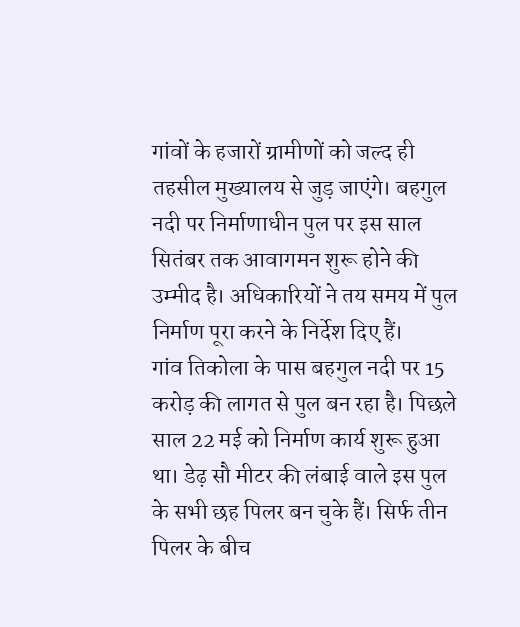गांवों के हजारों ग्रामीणों को जल्द ही तहसील मुख्यालय से जुड़ जाएंगे। बहगुल नदी पर निर्माणाधीन पुल पर इस साल सितंबर तक आवागमन शुरू होने की उम्मीद है। अधिकारियों ने तय समय में पुल निर्माण पूरा करने के निर्देश दिए हैं।
गांव तिकोला के पास बहगुल नदी पर 15 करोड़ की लागत से पुल बन रहा है। पिछले साल 22 मई को निर्माण कार्य शुरू हुआ था। डेढ़ सौ मीटर की लंबाई वाले इस पुल के सभी छह पिलर बन चुके हैं। सिर्फ तीन पिलर के बीच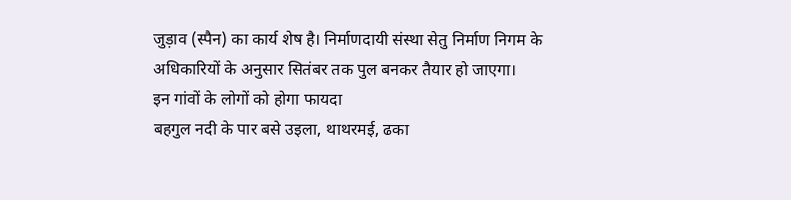जुड़ाव (स्पैन) का कार्य शेष है। निर्माणदायी संस्था सेतु निर्माण निगम के अधिकारियों के अनुसार सितंबर तक पुल बनकर तैयार हो जाएगा।
इन गांवों के लोगों को होगा फायदा
बहगुल नदी के पार बसे उइला, थाथरमई, ढका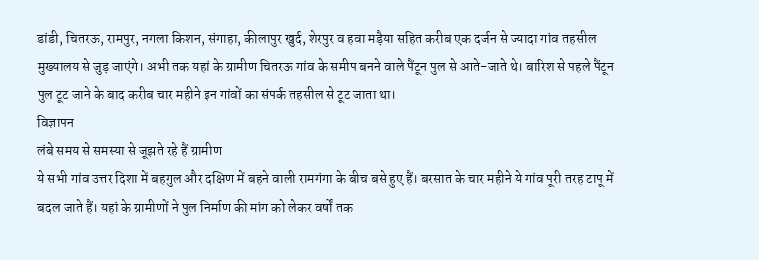डांडी, चितरऊ, रामपुर, नगला किशन, संगाहा, कीलापुर खुर्द, शेरपुर व हवा मड़ैया सहित करीब एक दर्जन से ज्यादा गांव तहसील मुख्यालय से जुड़ जाएंगे। अभी तक यहां के ग्रामीण चितरऊ गांव के समीप बनने वाले पैंटून पुल से आते-जाते थे। बारिश से पहले पैंटून पुल टूट जाने के बाद करीब चार महीने इन गांवों का संपर्क तहसील से टूट जाता था।
विज्ञापन
लंबे समय से समस्या से जूझते रहे हैं ग्रामीण
ये सभी गांव उत्तर दिशा में बहगुल और दक्षिण में बहने वाली रामगंगा के बीच बसे हुए हैं। बरसात के चार महीने ये गांव पूरी तरह टापू में बदल जाते हैं। यहां के ग्रामीणों ने पुल निर्माण की मांग को लेकर वर्षों तक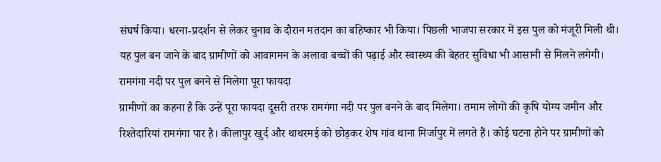संघर्ष किया। धरना-प्रदर्शन से लेकर चुनाव के दौरान मतदान का बहिष्कार भी किया। पिछली भाजपा सरकार में इस पुल को मंजूरी मिली थी। यह पुल बन जाने के बाद ग्रामीणों को आवागमन के अलावा बच्चों की पढ़ाई और स्वास्थ्य की बेहतर सुविधा भी आसानी से मिलने लगेगी।
रामगंगा नदी पर पुल बनने से मिलेगा पूरा फायदा
ग्रामीणों का कहना है कि उन्हें पूरा फायदा दूसरी तरफ रामगंगा नदी पर पुल बनने के बाद मिलेगा। तमाम लोगों की कृषि योग्य जमीन और रिश्तेदारियां रामगंगा पार है। कीलापुर खुर्द और थाथरमई को छोड़कर शेष गांव थाना मिर्जापुर में लगते हैं। कोई घटना होने पर ग्रामीणों को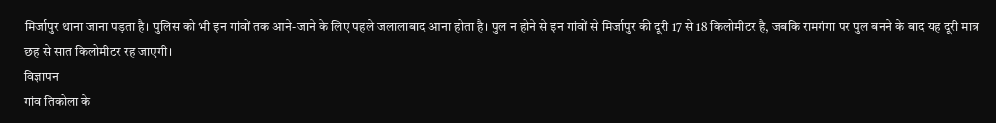मिर्जापुर थाना जाना पड़ता है। पुलिस को भी इन गांवों तक आने-जाने के लिए पहले जलालाबाद आना होता है। पुल न होने से इन गांवों से मिर्जापुर की दूरी 17 से 18 किलोमीटर है, जबकि रामगंगा पर पुल बनने के बाद यह दूरी मात्र छह से सात किलोमीटर रह जाएगी।
विज्ञापन
गांव तिकोला के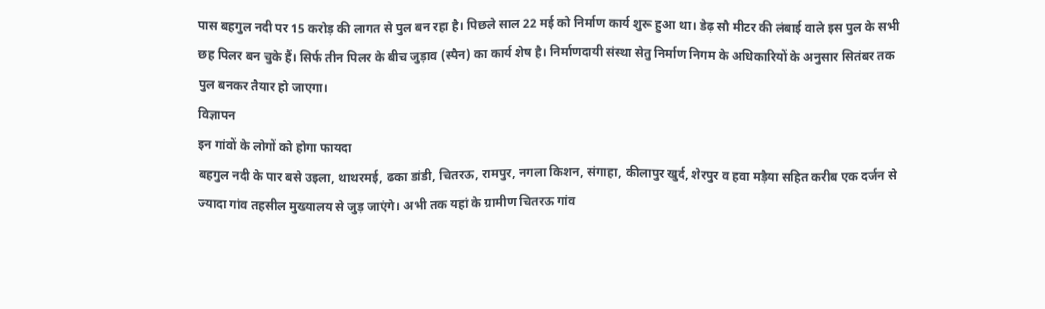पास बहगुल नदी पर 15 करोड़ की लागत से पुल बन रहा है। पिछले साल 22 मई को निर्माण कार्य शुरू हुआ था। डेढ़ सौ मीटर की लंबाई वाले इस पुल के सभी छह पिलर बन चुके हैं। सिर्फ तीन पिलर के बीच जुड़ाव (स्पैन) का कार्य शेष है। निर्माणदायी संस्था सेतु निर्माण निगम के अधिकारियों के अनुसार सितंबर तक पुल बनकर तैयार हो जाएगा।
विज्ञापन
इन गांवों के लोगों को होगा फायदा
बहगुल नदी के पार बसे उइला, थाथरमई, ढका डांडी, चितरऊ, रामपुर, नगला किशन, संगाहा, कीलापुर खुर्द, शेरपुर व हवा मड़ैया सहित करीब एक दर्जन से ज्यादा गांव तहसील मुख्यालय से जुड़ जाएंगे। अभी तक यहां के ग्रामीण चितरऊ गांव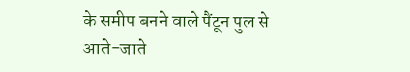के समीप बनने वाले पैंटून पुल से आते-जाते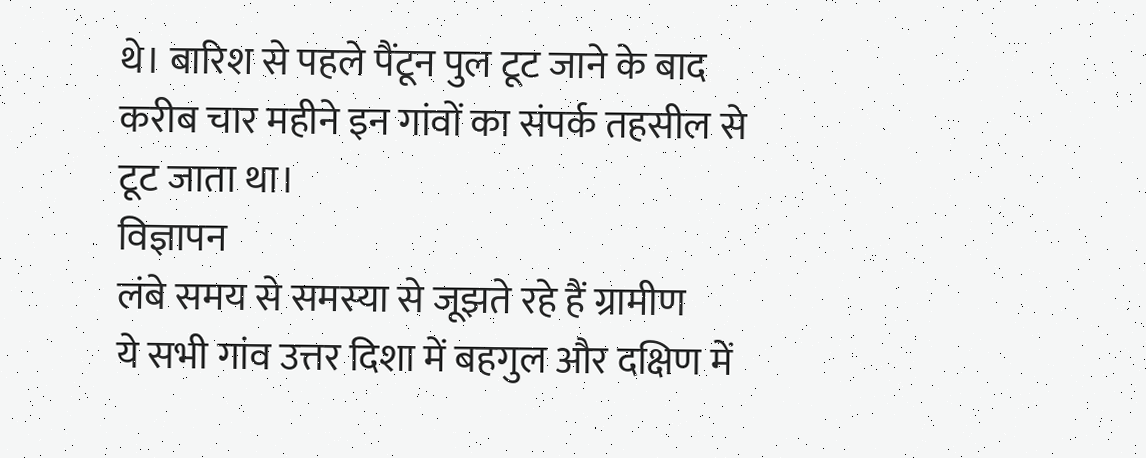थे। बारिश से पहले पैंटून पुल टूट जाने के बाद करीब चार महीने इन गांवों का संपर्क तहसील से टूट जाता था।
विज्ञापन
लंबे समय से समस्या से जूझते रहे हैं ग्रामीण
ये सभी गांव उत्तर दिशा में बहगुल और दक्षिण में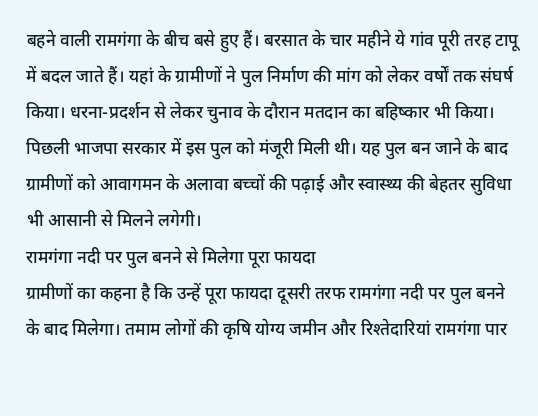बहने वाली रामगंगा के बीच बसे हुए हैं। बरसात के चार महीने ये गांव पूरी तरह टापू में बदल जाते हैं। यहां के ग्रामीणों ने पुल निर्माण की मांग को लेकर वर्षों तक संघर्ष किया। धरना-प्रदर्शन से लेकर चुनाव के दौरान मतदान का बहिष्कार भी किया। पिछली भाजपा सरकार में इस पुल को मंजूरी मिली थी। यह पुल बन जाने के बाद ग्रामीणों को आवागमन के अलावा बच्चों की पढ़ाई और स्वास्थ्य की बेहतर सुविधा भी आसानी से मिलने लगेगी।
रामगंगा नदी पर पुल बनने से मिलेगा पूरा फायदा
ग्रामीणों का कहना है कि उन्हें पूरा फायदा दूसरी तरफ रामगंगा नदी पर पुल बनने के बाद मिलेगा। तमाम लोगों की कृषि योग्य जमीन और रिश्तेदारियां रामगंगा पार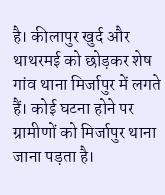है। कीलापुर खुर्द और थाथरमई को छोड़कर शेष गांव थाना मिर्जापुर में लगते हैं। कोई घटना होने पर ग्रामीणों को मिर्जापुर थाना जाना पड़ता है।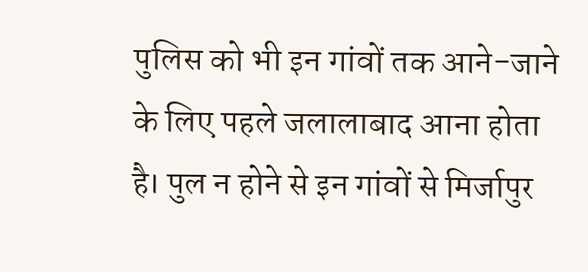पुलिस को भी इन गांवों तक आने-जाने के लिए पहले जलालाबाद आना होता है। पुल न होने से इन गांवों से मिर्जापुर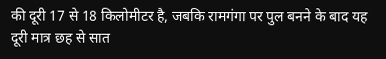की दूरी 17 से 18 किलोमीटर है, जबकि रामगंगा पर पुल बनने के बाद यह दूरी मात्र छह से सात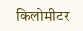किलोमीटर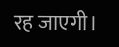रह जाएगी।